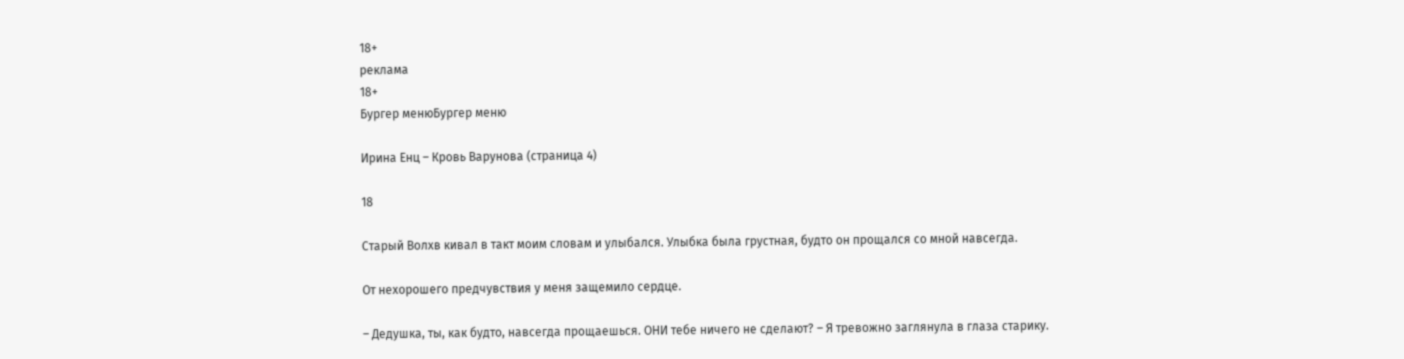18+
реклама
18+
Бургер менюБургер меню

Ирина Енц – Кровь Варунова (страница 4)

18

Старый Волхв кивал в такт моим словам и улыбался. Улыбка была грустная, будто он прощался со мной навсегда.

От нехорошего предчувствия у меня защемило сердце.

– Дедушка, ты, как будто, навсегда прощаешься. ОНИ тебе ничего не сделают? – Я тревожно заглянула в глаза старику.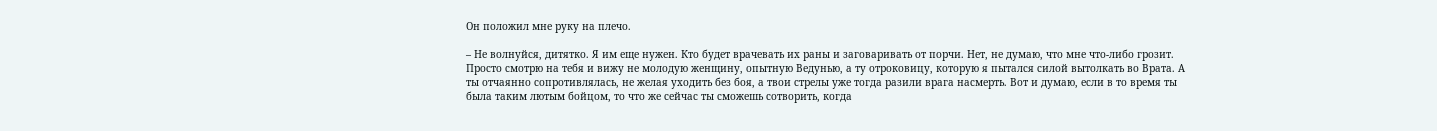Он положил мне руку на плечо.

– Не волнуйся, дитятко. Я им еще нужен. Кто будет врачевать их раны и заговаривать от порчи. Нет, не думаю, что мне что-либо грозит. Просто смотрю на тебя и вижу не молодую женщину, опытную Ведунью, а ту отроковицу, которую я пытался силой вытолкать во Врата. А ты отчаянно сопротивлялась, не желая уходить без боя, а твои стрелы уже тогда разили врага насмерть. Вот и думаю, если в то время ты была таким лютым бойцом, то что же сейчас ты сможешь сотворить, когда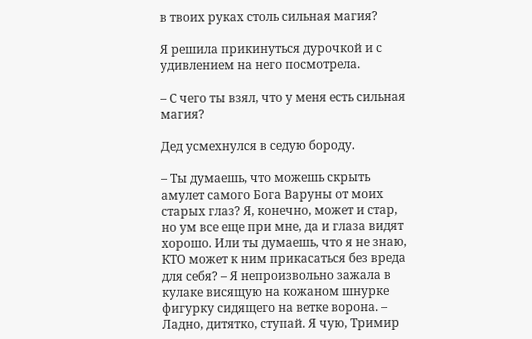в твоих руках столь сильная магия?

Я решила прикинуться дурочкой и с удивлением на него посмотрела.

– С чего ты взял, что у меня есть сильная магия?

Дед усмехнулся в седую бороду.

– Ты думаешь, что можешь скрыть амулет самого Бога Варуны от моих старых глаз? Я, конечно, может и стар, но ум все еще при мне, да и глаза видят хорошо. Или ты думаешь, что я не знаю, КТО может к ним прикасаться без вреда для себя? – Я непроизвольно зажала в кулаке висящую на кожаном шнурке фигурку сидящего на ветке ворона. – Ладно, дитятко, ступай. Я чую, Тримир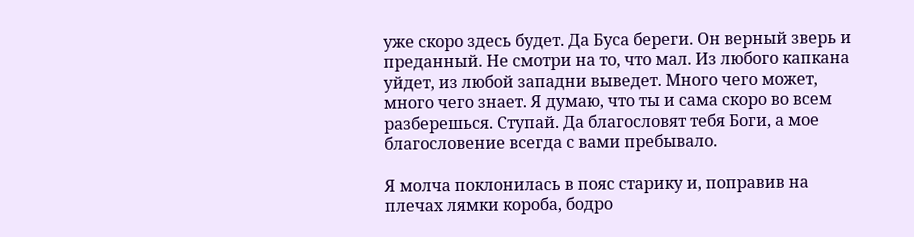уже скоро здесь будет. Да Буса береги. Он верный зверь и преданный. Не смотри на то, что мал. Из любого капкана уйдет, из любой западни выведет. Много чего может, много чего знает. Я думаю, что ты и сама скоро во всем разберешься. Ступай. Да благословят тебя Боги, а мое благословение всегда с вами пребывало.

Я молча поклонилась в пояс старику и, поправив на плечах лямки короба, бодро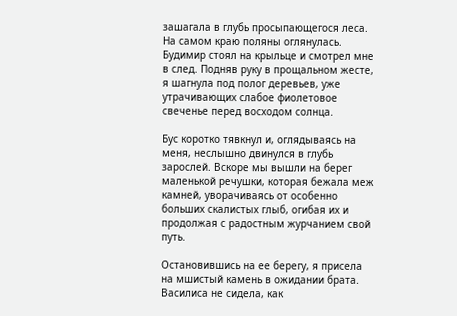зашагала в глубь просыпающегося леса. На самом краю поляны оглянулась. Будимир стоял на крыльце и смотрел мне в след. Подняв руку в прощальном жесте, я шагнула под полог деревьев, уже утрачивающих слабое фиолетовое свеченье перед восходом солнца.

Бус коротко тявкнул и, оглядываясь на меня, неслышно двинулся в глубь зарослей. Вскоре мы вышли на берег маленькой речушки, которая бежала меж камней, уворачиваясь от особенно больших скалистых глыб, огибая их и продолжая с радостным журчанием свой путь.

Остановившись на ее берегу, я присела на мшистый камень в ожидании брата. Василиса не сидела, как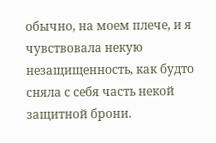обычно, на моем плече, и я чувствовала некую незащищенность, как будто сняла с себя часть некой защитной брони.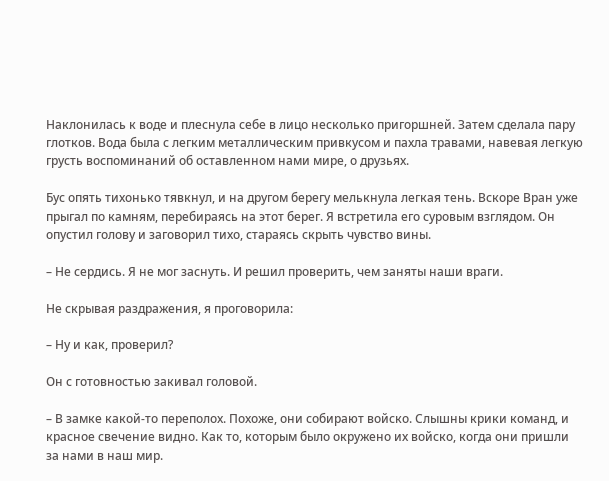Наклонилась к воде и плеснула себе в лицо несколько пригоршней. Затем сделала пару глотков. Вода была с легким металлическим привкусом и пахла травами, навевая легкую грусть воспоминаний об оставленном нами мире, о друзьях.

Бус опять тихонько тявкнул, и на другом берегу мелькнула легкая тень. Вскоре Вран уже прыгал по камням, перебираясь на этот берег. Я встретила его суровым взглядом. Он опустил голову и заговорил тихо, стараясь скрыть чувство вины.

– Не сердись. Я не мог заснуть. И решил проверить, чем заняты наши враги.

Не скрывая раздражения, я проговорила:

– Ну и как, проверил?

Он с готовностью закивал головой.

– В замке какой-то переполох. Похоже, они собирают войско. Слышны крики команд, и красное свечение видно. Как то, которым было окружено их войско, когда они пришли за нами в наш мир.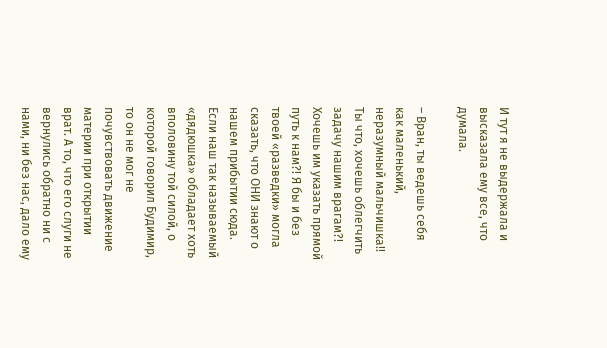И тут я не выдержала и высказала ему все, что думала.

– Вран, ты ведешь себя как маленький, неразумный мальчишка!! Ты что, хочешь облегчить задачу нашим врагам?! Хочешь им указать прямой путь к нам?! Я бы и без твоей «разведки» могла сказать, что ОНИ знают о нашем прибытии сюда. Если наш так называемый «дядюшка» обладает хоть вполовину той силой, о которой говорил Будимир, то он не мог не почувствовать движение материи при открытии врат. А то, что его слуги не вернулись обратно ни с нами, ни без нас, дало ему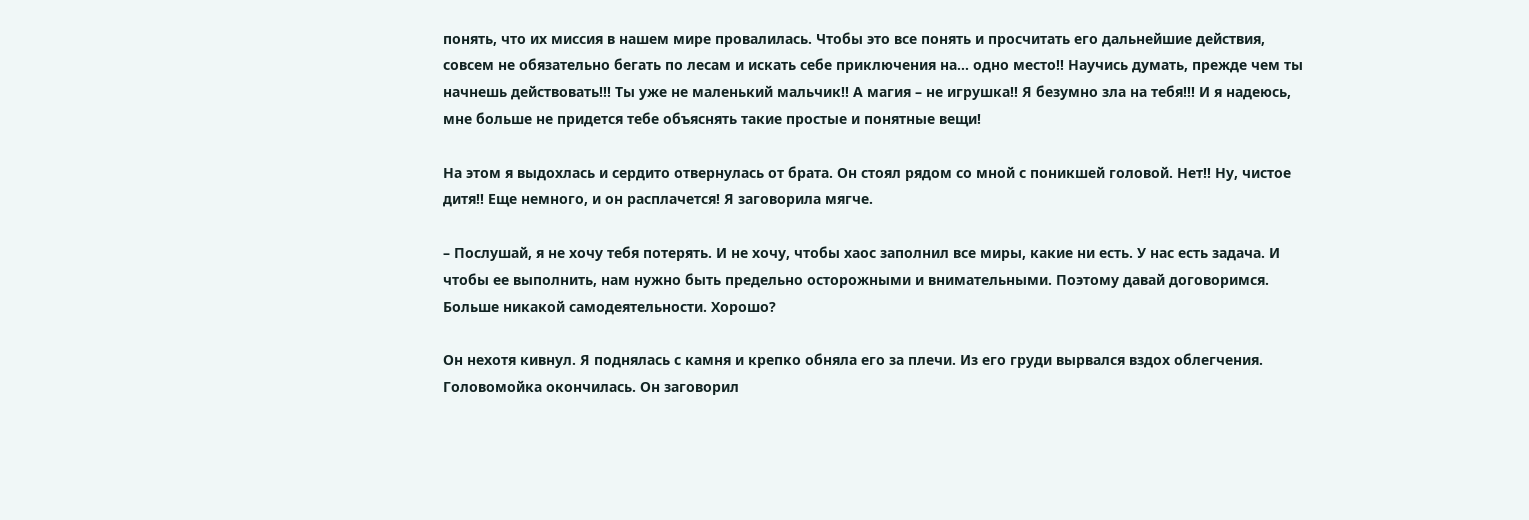понять, что их миссия в нашем мире провалилась. Чтобы это все понять и просчитать его дальнейшие действия, совсем не обязательно бегать по лесам и искать себе приключения на… одно место!! Научись думать, прежде чем ты начнешь действовать!!! Ты уже не маленький мальчик!! А магия – не игрушка!! Я безумно зла на тебя!!! И я надеюсь, мне больше не придется тебе объяснять такие простые и понятные вещи!

На этом я выдохлась и сердито отвернулась от брата. Он стоял рядом со мной с поникшей головой. Нет!! Ну, чистое дитя!! Еще немного, и он расплачется! Я заговорила мягче.

– Послушай, я не хочу тебя потерять. И не хочу, чтобы хаос заполнил все миры, какие ни есть. У нас есть задача. И чтобы ее выполнить, нам нужно быть предельно осторожными и внимательными. Поэтому давай договоримся. Больше никакой самодеятельности. Хорошо?

Он нехотя кивнул. Я поднялась с камня и крепко обняла его за плечи. Из его груди вырвался вздох облегчения. Головомойка окончилась. Он заговорил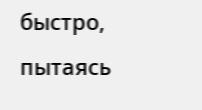быстро, пытаясь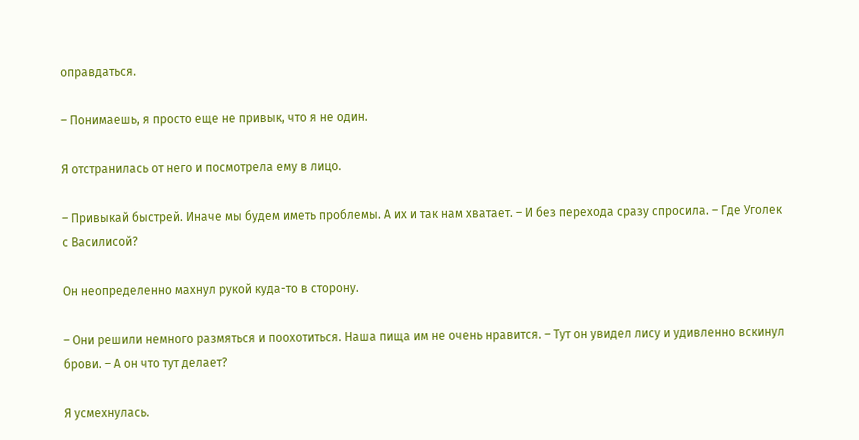оправдаться.

– Понимаешь, я просто еще не привык, что я не один.

Я отстранилась от него и посмотрела ему в лицо.

– Привыкай быстрей. Иначе мы будем иметь проблемы. А их и так нам хватает. – И без перехода сразу спросила. – Где Уголек с Василисой?

Он неопределенно махнул рукой куда-то в сторону.

– Они решили немного размяться и поохотиться. Наша пища им не очень нравится. – Тут он увидел лису и удивленно вскинул брови. – А он что тут делает?

Я усмехнулась.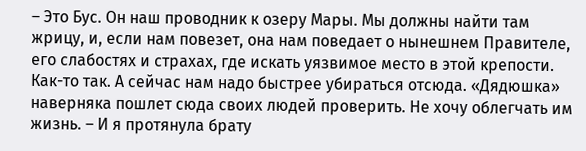– Это Бус. Он наш проводник к озеру Мары. Мы должны найти там жрицу, и, если нам повезет, она нам поведает о нынешнем Правителе, его слабостях и страхах, где искать уязвимое место в этой крепости. Как-то так. А сейчас нам надо быстрее убираться отсюда. «Дядюшка» наверняка пошлет сюда своих людей проверить. Не хочу облегчать им жизнь. – И я протянула брату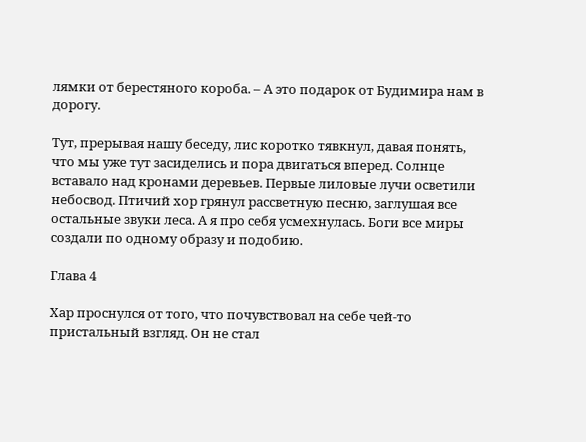лямки от берестяного короба. – А это подарок от Будимира нам в дорогу.

Тут, прерывая нашу беседу, лис коротко тявкнул, давая понять, что мы уже тут засиделись и пора двигаться вперед. Солнце вставало над кронами деревьев. Первые лиловые лучи осветили небосвод. Птичий хор грянул рассветную песню, заглушая все остальные звуки леса. А я про себя усмехнулась. Боги все миры создали по одному образу и подобию.

Глава 4

Хар проснулся от того, что почувствовал на себе чей-то пристальный взгляд. Он не стал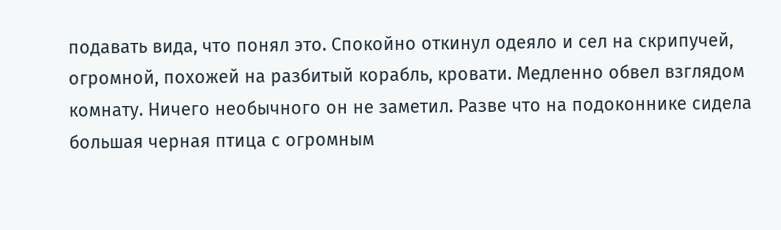подавать вида, что понял это. Спокойно откинул одеяло и сел на скрипучей, огромной, похожей на разбитый корабль, кровати. Медленно обвел взглядом комнату. Ничего необычного он не заметил. Разве что на подоконнике сидела большая черная птица с огромным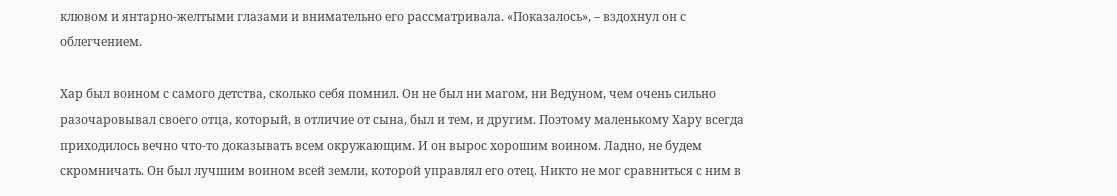клювом и янтарно-желтыми глазами и внимательно его рассматривала. «Показалось», – вздохнул он с облегчением.

Хар был воином с самого детства, сколько себя помнил. Он не был ни магом, ни Ведуном, чем очень сильно разочаровывал своего отца, который, в отличие от сына, был и тем, и другим. Поэтому маленькому Хару всегда приходилось вечно что-то доказывать всем окружающим. И он вырос хорошим воином. Ладно, не будем скромничать. Он был лучшим воином всей земли, которой управлял его отец. Никто не мог сравниться с ним в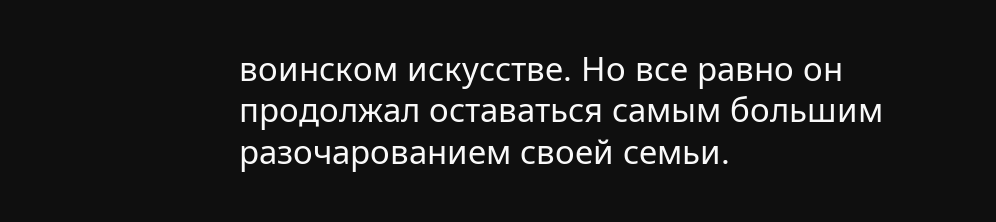воинском искусстве. Но все равно он продолжал оставаться самым большим разочарованием своей семьи.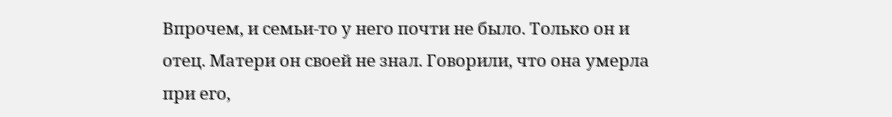Впрочем, и семьи-то у него почти не было. Только он и отец. Матери он своей не знал. Говорили, что она умерла при его,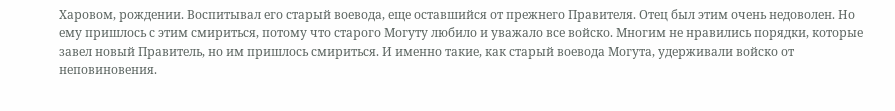Харовом, рождении. Воспитывал его старый воевода, еще оставшийся от прежнего Правителя. Отец был этим очень недоволен. Но ему пришлось с этим смириться, потому что старого Могуту любило и уважало все войско. Многим не нравились порядки, которые завел новый Правитель, но им пришлось смириться. И именно такие, как старый воевода Могута, удерживали войско от неповиновения.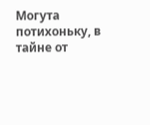Могута потихоньку, в тайне от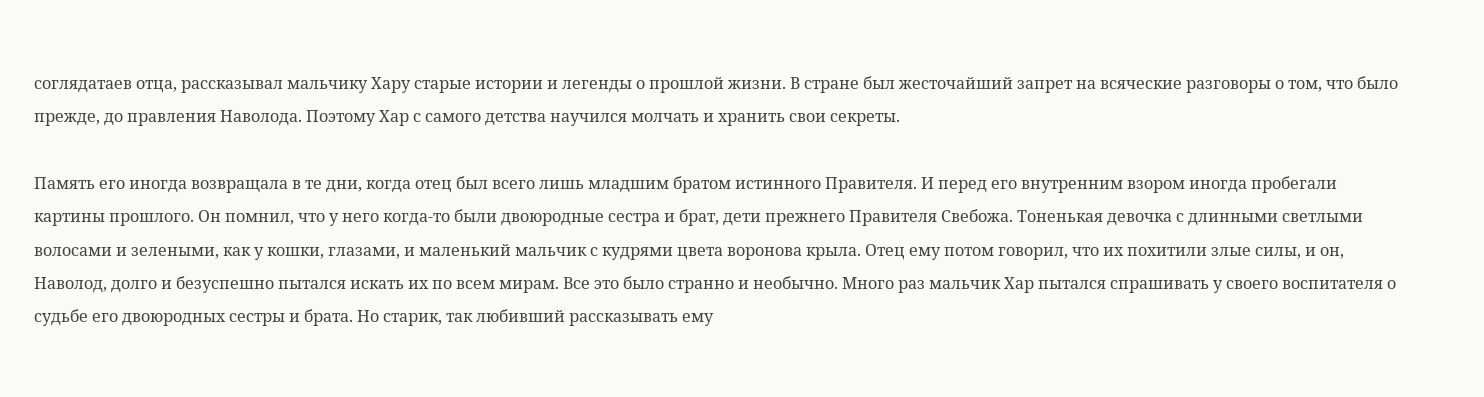соглядатаев отца, рассказывал мальчику Хару старые истории и легенды о прошлой жизни. В стране был жесточайший запрет на всяческие разговоры о том, что было прежде, до правления Наволода. Поэтому Хар с самого детства научился молчать и хранить свои секреты.

Память его иногда возвращала в те дни, когда отец был всего лишь младшим братом истинного Правителя. И перед его внутренним взором иногда пробегали картины прошлого. Он помнил, что у него когда-то были двоюродные сестра и брат, дети прежнего Правителя Свебожа. Тоненькая девочка с длинными светлыми волосами и зелеными, как у кошки, глазами, и маленький мальчик с кудрями цвета воронова крыла. Отец ему потом говорил, что их похитили злые силы, и он, Наволод, долго и безуспешно пытался искать их по всем мирам. Все это было странно и необычно. Много раз мальчик Хар пытался спрашивать у своего воспитателя о судьбе его двоюродных сестры и брата. Но старик, так любивший рассказывать ему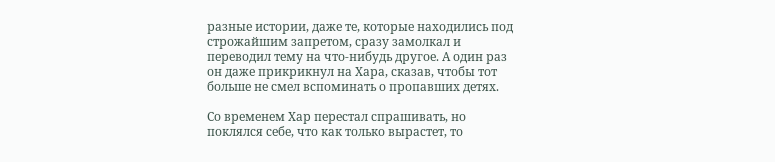разные истории, даже те, которые находились под строжайшим запретом, сразу замолкал и переводил тему на что-нибудь другое. А один раз он даже прикрикнул на Хара, сказав, чтобы тот больше не смел вспоминать о пропавших детях.

Со временем Хар перестал спрашивать, но поклялся себе, что как только вырастет, то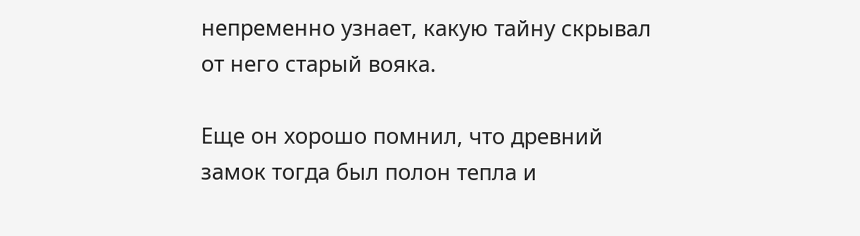непременно узнает, какую тайну скрывал от него старый вояка.

Еще он хорошо помнил, что древний замок тогда был полон тепла и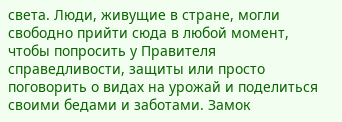света. Люди, живущие в стране, могли свободно прийти сюда в любой момент, чтобы попросить у Правителя справедливости, защиты или просто поговорить о видах на урожай и поделиться своими бедами и заботами. Замок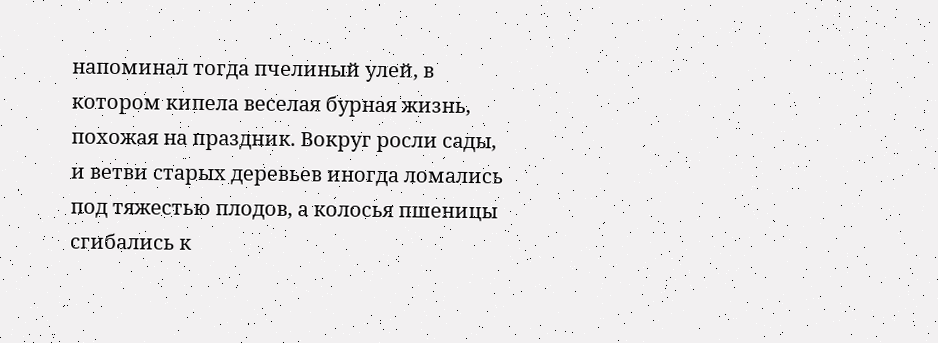напоминал тогда пчелиный улей, в котором кипела веселая бурная жизнь, похожая на праздник. Вокруг росли сады, и ветви старых деревьев иногда ломались под тяжестью плодов, а колосья пшеницы сгибались к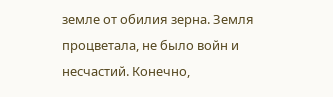земле от обилия зерна. Земля процветала, не было войн и несчастий. Конечно,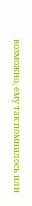возможно, ему так помнилось или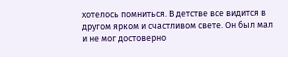хотелось помниться. В детстве все видится в другом ярком и счастливом свете. Он был мал и не мог достоверно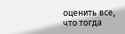оценить все, что тогда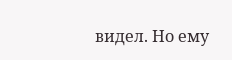видел. Но ему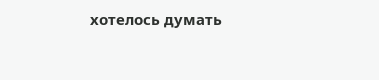хотелось думать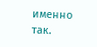именно так.